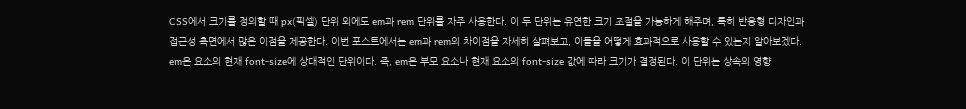CSS에서 크기를 정의할 때 px(픽셀) 단위 외에도 em과 rem 단위를 자주 사용한다. 이 두 단위는 유연한 크기 조절을 가능하게 해주며, 특히 반응형 디자인과 접근성 측면에서 많은 이점을 제공한다. 이번 포스트에서는 em과 rem의 차이점을 자세히 살펴보고, 이들을 어떻게 효과적으로 사용할 수 있는지 알아보겠다.
em은 요소의 현재 font-size에 상대적인 단위이다. 즉, em은 부모 요소나 현재 요소의 font-size 값에 따라 크기가 결정된다. 이 단위는 상속의 영향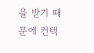을 받기 때문에 컨텍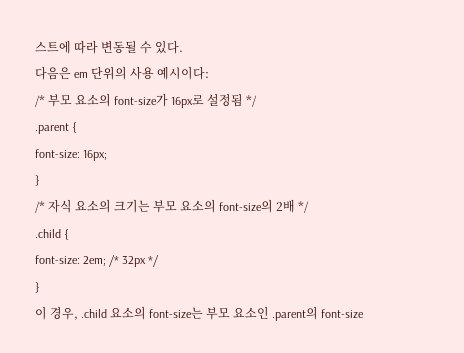스트에 따라 변동될 수 있다.
다음은 em 단위의 사용 예시이다:
/* 부모 요소의 font-size가 16px로 설정됨 */
.parent {
font-size: 16px;
}
/* 자식 요소의 크기는 부모 요소의 font-size의 2배 */
.child {
font-size: 2em; /* 32px */
}
이 경우, .child 요소의 font-size는 부모 요소인 .parent의 font-size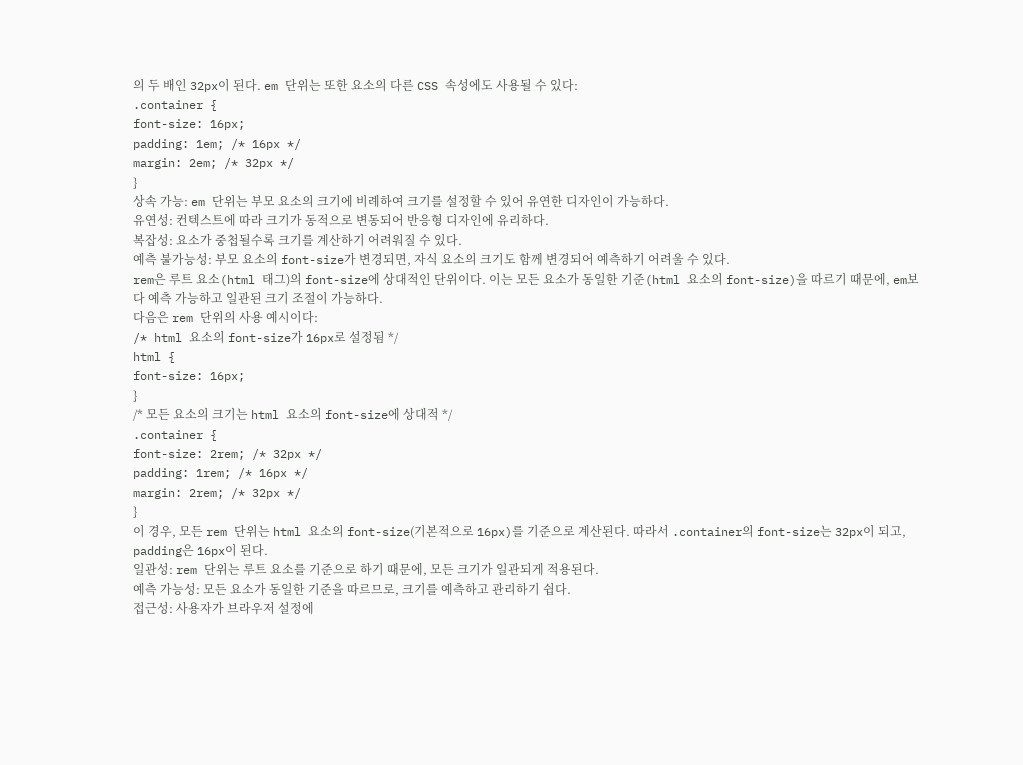의 두 배인 32px이 된다. em 단위는 또한 요소의 다른 CSS 속성에도 사용될 수 있다:
.container {
font-size: 16px;
padding: 1em; /* 16px */
margin: 2em; /* 32px */
}
상속 가능: em 단위는 부모 요소의 크기에 비례하여 크기를 설정할 수 있어 유연한 디자인이 가능하다.
유연성: 컨텍스트에 따라 크기가 동적으로 변동되어 반응형 디자인에 유리하다.
복잡성: 요소가 중첩될수록 크기를 계산하기 어려워질 수 있다.
예측 불가능성: 부모 요소의 font-size가 변경되면, 자식 요소의 크기도 함께 변경되어 예측하기 어려울 수 있다.
rem은 루트 요소(html 태그)의 font-size에 상대적인 단위이다. 이는 모든 요소가 동일한 기준(html 요소의 font-size)을 따르기 때문에, em보다 예측 가능하고 일관된 크기 조절이 가능하다.
다음은 rem 단위의 사용 예시이다:
/* html 요소의 font-size가 16px로 설정됨 */
html {
font-size: 16px;
}
/* 모든 요소의 크기는 html 요소의 font-size에 상대적 */
.container {
font-size: 2rem; /* 32px */
padding: 1rem; /* 16px */
margin: 2rem; /* 32px */
}
이 경우, 모든 rem 단위는 html 요소의 font-size(기본적으로 16px)를 기준으로 계산된다. 따라서 .container의 font-size는 32px이 되고, padding은 16px이 된다.
일관성: rem 단위는 루트 요소를 기준으로 하기 때문에, 모든 크기가 일관되게 적용된다.
예측 가능성: 모든 요소가 동일한 기준을 따르므로, 크기를 예측하고 관리하기 쉽다.
접근성: 사용자가 브라우저 설정에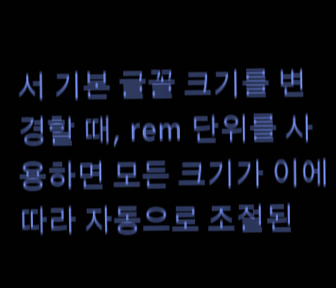서 기본 글꼴 크기를 변경할 때, rem 단위를 사용하면 모든 크기가 이에 따라 자동으로 조절된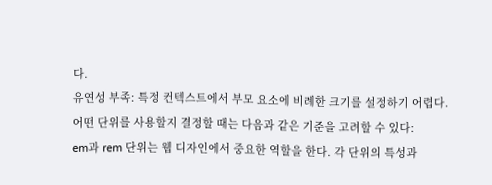다.
유연성 부족: 특정 컨텍스트에서 부모 요소에 비례한 크기를 설정하기 어렵다.
어떤 단위를 사용할지 결정할 때는 다음과 같은 기준을 고려할 수 있다:
em과 rem 단위는 웹 디자인에서 중요한 역할을 한다. 각 단위의 특성과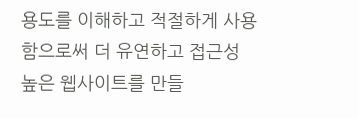용도를 이해하고 적절하게 사용함으로써 더 유연하고 접근성 높은 웹사이트를 만들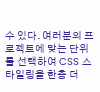수 있다. 여러분의 프로젝트에 맞는 단위를 선택하여 CSS 스타일링을 한층 더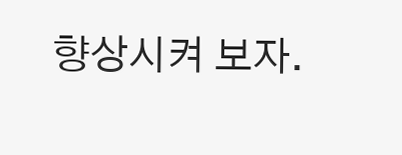향상시켜 보자.